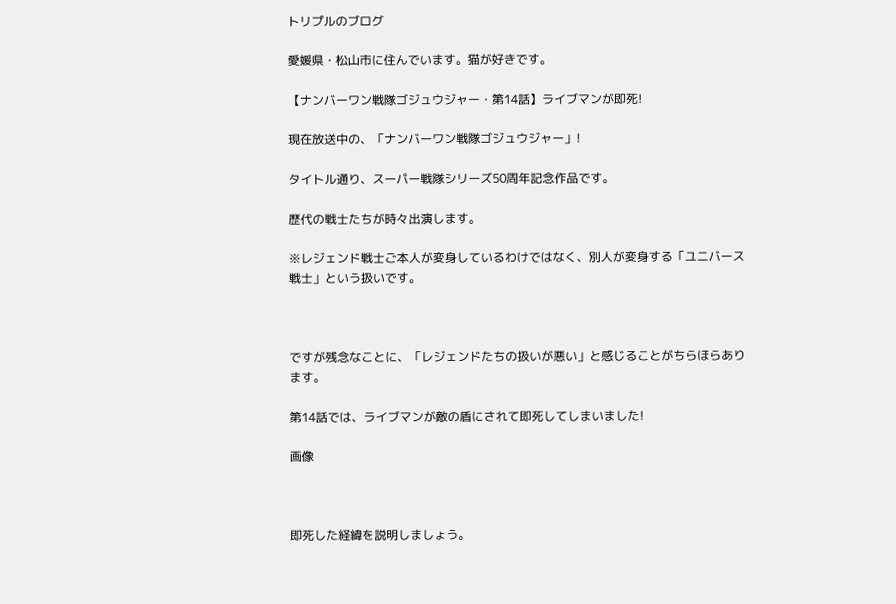トリプルのブログ

愛媛県・松山市に住んでいます。猫が好きです。

【ナンバーワン戦隊ゴジュウジャー・第14話】ライブマンが即死!

現在放送中の、「ナンバーワン戦隊ゴジュウジャー」!

タイトル通り、スーパー戦隊シリーズ50周年記念作品です。

歴代の戦士たちが時々出演します。

※レジェンド戦士ご本人が変身しているわけではなく、別人が変身する「ユニバース戦士」という扱いです。



ですが残念なことに、「レジェンドたちの扱いが悪い」と感じることがちらほらあります。

第14話では、ライブマンが敵の盾にされて即死してしまいました!

画像



即死した経緯を説明しましょう。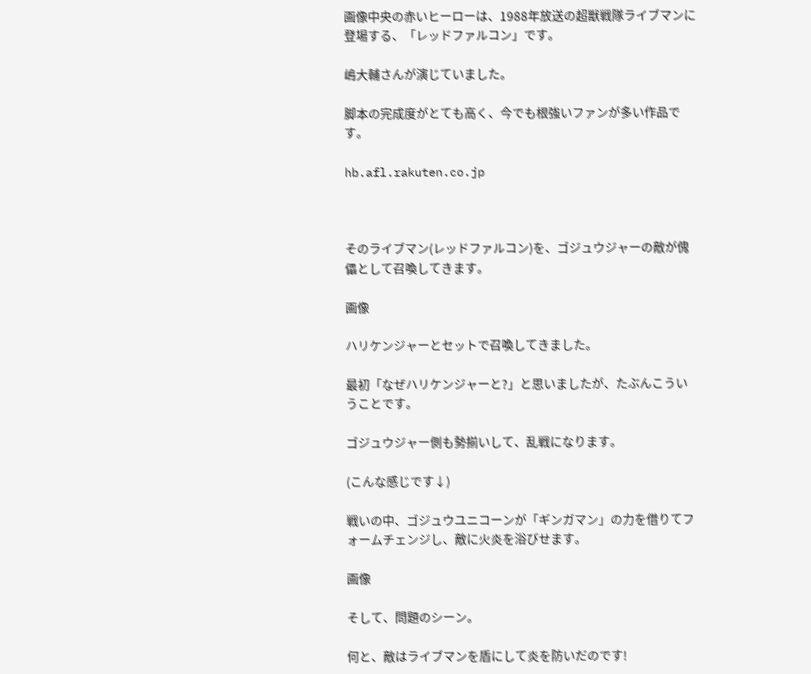画像中央の赤いヒーローは、1988年放送の超獣戦隊ライブマンに登場する、「レッドファルコン」です。

嶋大輔さんが演じていました。

脚本の完成度がとても高く、今でも根強いファンが多い作品です。

hb.afl.rakuten.co.jp



そのライブマン(レッドファルコン)を、ゴジュウジャーの敵が傀儡として召喚してきます。

画像

ハリケンジャーとセットで召喚してきました。

最初「なぜハリケンジャーと?」と思いましたが、たぶんこういうことです。

ゴジュウジャー側も勢揃いして、乱戦になります。

(こんな感じです↓)

戦いの中、ゴジュウユニコーンが「ギンガマン」の力を借りてフォームチェンジし、敵に火炎を浴びせます。

画像

そして、問題のシーン。

何と、敵はライブマンを盾にして炎を防いだのです!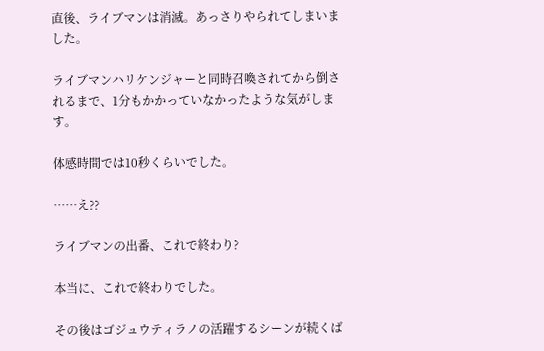直後、ライブマンは消滅。あっさりやられてしまいました。

ライブマンハリケンジャーと同時召喚されてから倒されるまで、1分もかかっていなかったような気がします。

体感時間では10秒くらいでした。

……え??

ライブマンの出番、これで終わり?

本当に、これで終わりでした。

その後はゴジュウティラノの活躍するシーンが続くば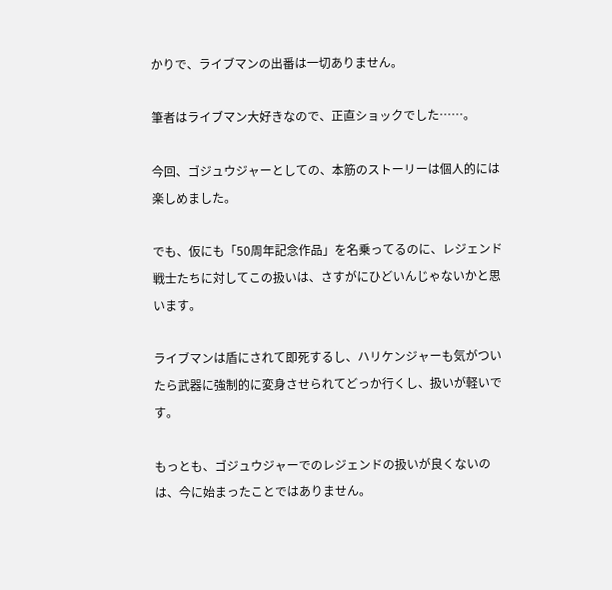かりで、ライブマンの出番は一切ありません。

筆者はライブマン大好きなので、正直ショックでした……。

今回、ゴジュウジャーとしての、本筋のストーリーは個人的には楽しめました。

でも、仮にも「50周年記念作品」を名乗ってるのに、レジェンド戦士たちに対してこの扱いは、さすがにひどいんじゃないかと思います。

ライブマンは盾にされて即死するし、ハリケンジャーも気がついたら武器に強制的に変身させられてどっか行くし、扱いが軽いです。

もっとも、ゴジュウジャーでのレジェンドの扱いが良くないのは、今に始まったことではありません。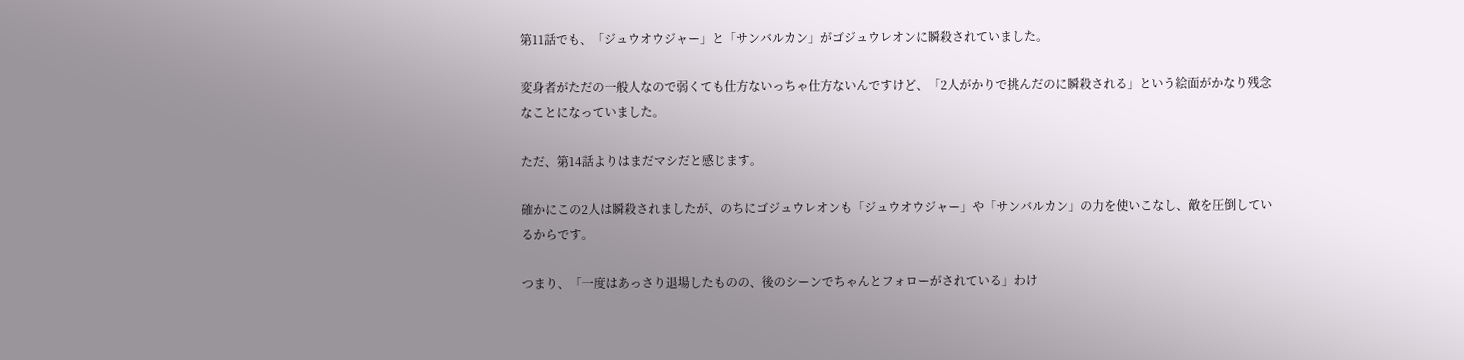第11話でも、「ジュウオウジャー」と「サンバルカン」がゴジュウレオンに瞬殺されていました。

変身者がただの一般人なので弱くても仕方ないっちゃ仕方ないんですけど、「2人がかりで挑んだのに瞬殺される」という絵面がかなり残念なことになっていました。

ただ、第14話よりはまだマシだと感じます。

確かにこの2人は瞬殺されましたが、のちにゴジュウレオンも「ジュウオウジャー」や「サンバルカン」の力を使いこなし、敵を圧倒しているからです。

つまり、「一度はあっさり退場したものの、後のシーンでちゃんとフォローがされている」わけ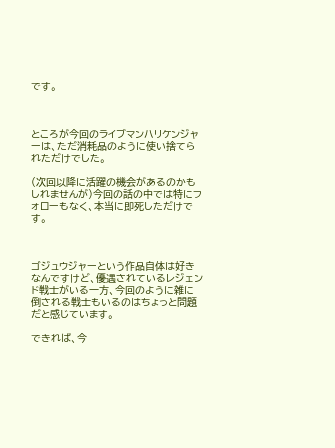です。



ところが今回のライブマンハリケンジャーは、ただ消耗品のように使い捨てられただけでした。

(次回以降に活躍の機会があるのかもしれませんが)今回の話の中では特にフォローもなく、本当に即死しただけです。



ゴジュウジャーという作品自体は好きなんですけど、優遇されているレジェンド戦士がいる一方、今回のように雑に倒される戦士もいるのはちょっと問題だと感じています。

できれば、今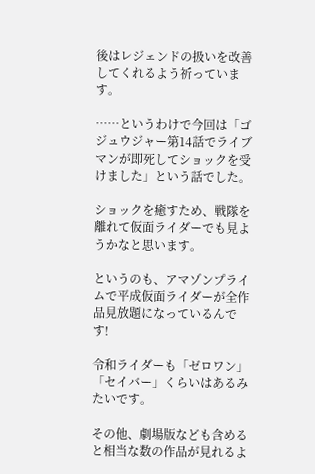後はレジェンドの扱いを改善してくれるよう祈っています。

……というわけで今回は「ゴジュウジャー第14話でライブマンが即死してショックを受けました」という話でした。

ショックを癒すため、戦隊を離れて仮面ライダーでも見ようかなと思います。

というのも、アマゾンプライムで平成仮面ライダーが全作品見放題になっているんです!

令和ライダーも「ゼロワン」「セイバー」くらいはあるみたいです。

その他、劇場版なども含めると相当な数の作品が見れるよ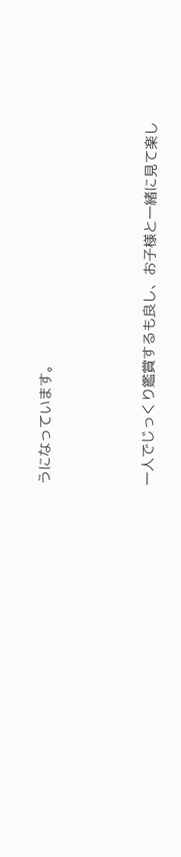うになっています。



一人でじっくり鑑賞するも良し、お子様と一緒に見て楽し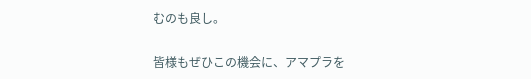むのも良し。

皆様もぜひこの機会に、アマプラを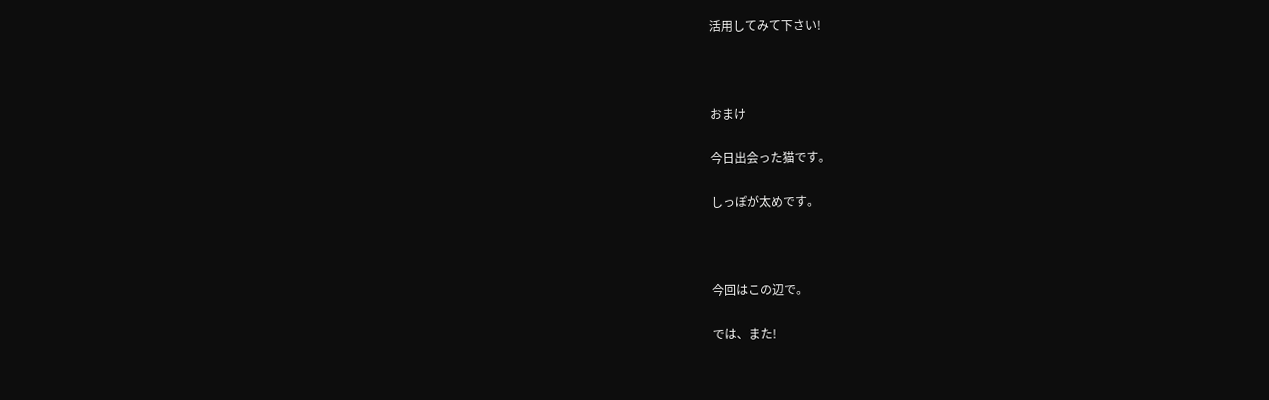活用してみて下さい!



おまけ

今日出会った猫です。

しっぽが太めです。



今回はこの辺で。

では、また!